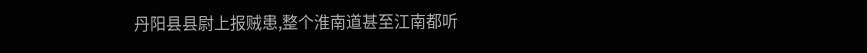丹阳县县尉上报贼患,整个淮南道甚至江南都听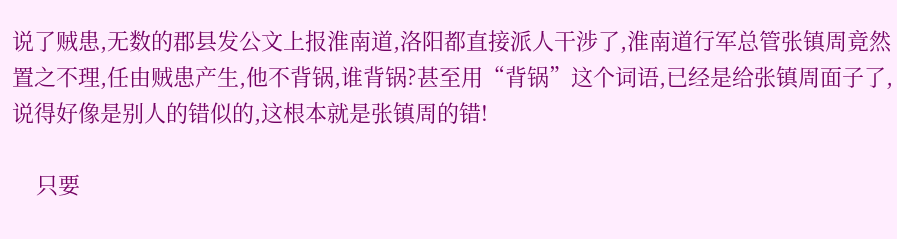说了贼患,无数的郡县发公文上报淮南道,洛阳都直接派人干涉了,淮南道行军总管张镇周竟然置之不理,任由贼患产生,他不背锅,谁背锅?甚至用“背锅”这个词语,已经是给张镇周面子了,说得好像是别人的错似的,这根本就是张镇周的错!

    只要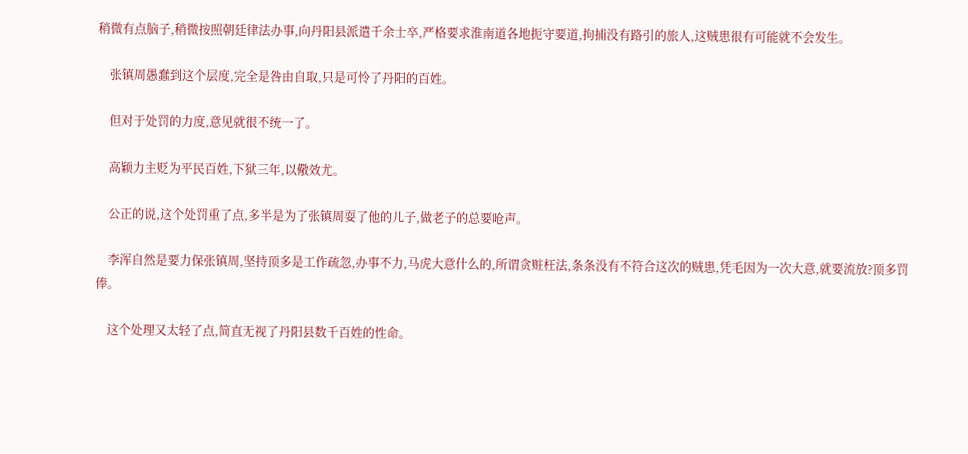稍微有点脑子,稍微按照朝廷律法办事,向丹阳县派遣千余士卒,严格要求淮南道各地扼守要道,拘捕没有路引的旅人,这贼患很有可能就不会发生。

    张镇周愚蠢到这个层度,完全是咎由自取,只是可怜了丹阳的百姓。

    但对于处罚的力度,意见就很不统一了。

    高颖力主贬为平民百姓,下狱三年,以儆效尤。

    公正的说,这个处罚重了点,多半是为了张镇周耍了他的儿子,做老子的总要呛声。

    李浑自然是要力保张镇周,坚持顶多是工作疏忽,办事不力,马虎大意什么的,所谓贪赃枉法,条条没有不符合这次的贼患,凭毛因为一次大意,就要流放?顶多罚俸。

    这个处理又太轻了点,简直无视了丹阳县数千百姓的性命。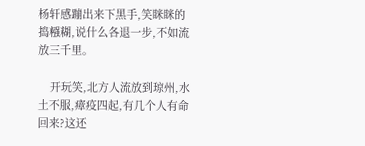杨轩感蹦出来下黑手,笑眯眯的捣糨糊,说什么各退一步,不如流放三千里。

    开玩笑,北方人流放到琼州,水土不服,瘴疫四起,有几个人有命回来?这还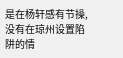是在杨轩感有节操,没有在琼州设置陷阱的情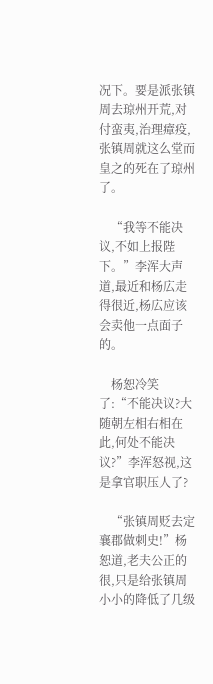况下。要是派张镇周去琼州开荒,对付蛮夷,治理瘴疫,张镇周就这么堂而皇之的死在了琼州了。

    “我等不能决议,不如上报陛下。”李浑大声道,最近和杨広走得很近,杨広应该会卖他一点面子的。

    杨恕冷笑了:“不能决议?大随朝左相右相在此,何处不能决议?”李浑怒视,这是拿官职压人了?

    “张镇周贬去定襄郡做刺史!”杨恕道,老夫公正的很,只是给张镇周小小的降低了几级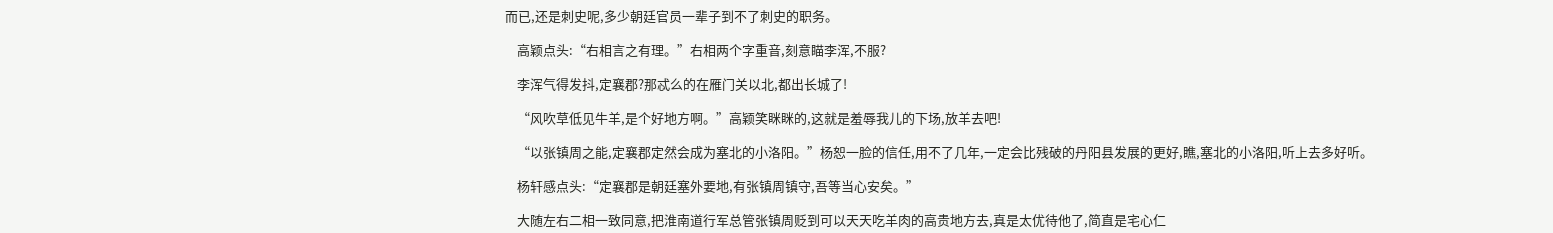而已,还是刺史呢,多少朝廷官员一辈子到不了刺史的职务。

    高颖点头:“右相言之有理。”右相两个字重音,刻意瞄李浑,不服?

    李浑气得发抖,定襄郡?那忒么的在雁门关以北,都出长城了!

    “风吹草低见牛羊,是个好地方啊。”高颖笑眯眯的,这就是羞辱我儿的下场,放羊去吧!

    “以张镇周之能,定襄郡定然会成为塞北的小洛阳。”杨恕一脸的信任,用不了几年,一定会比残破的丹阳县发展的更好,瞧,塞北的小洛阳,听上去多好听。

    杨轩感点头:“定襄郡是朝廷塞外要地,有张镇周镇守,吾等当心安矣。”

    大随左右二相一致同意,把淮南道行军总管张镇周贬到可以天天吃羊肉的高贵地方去,真是太优待他了,简直是宅心仁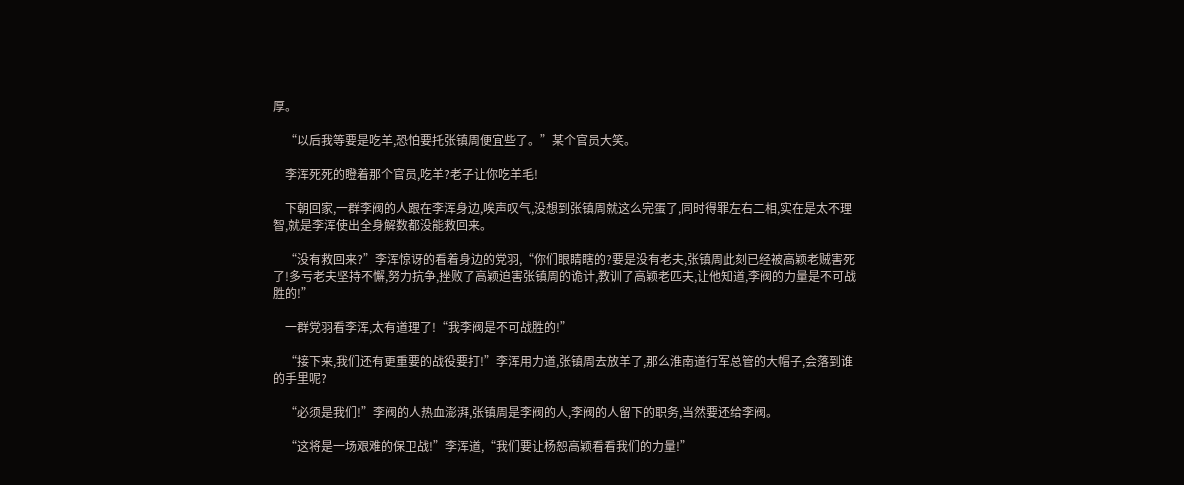厚。

    “以后我等要是吃羊,恐怕要托张镇周便宜些了。”某个官员大笑。

    李浑死死的瞪着那个官员,吃羊?老子让你吃羊毛!

    下朝回家,一群李阀的人跟在李浑身边,唉声叹气,没想到张镇周就这么完蛋了,同时得罪左右二相,实在是太不理智,就是李浑使出全身解数都没能救回来。

    “没有救回来?”李浑惊讶的看着身边的党羽,“你们眼睛瞎的?要是没有老夫,张镇周此刻已经被高颖老贼害死了!多亏老夫坚持不懈,努力抗争,挫败了高颖迫害张镇周的诡计,教训了高颖老匹夫,让他知道,李阀的力量是不可战胜的!”

    一群党羽看李浑,太有道理了!“我李阀是不可战胜的!”

    “接下来,我们还有更重要的战役要打!”李浑用力道,张镇周去放羊了,那么淮南道行军总管的大帽子,会落到谁的手里呢?

    “必须是我们!”李阀的人热血澎湃,张镇周是李阀的人,李阀的人留下的职务,当然要还给李阀。

    “这将是一场艰难的保卫战!”李浑道,“我们要让杨恕高颖看看我们的力量!”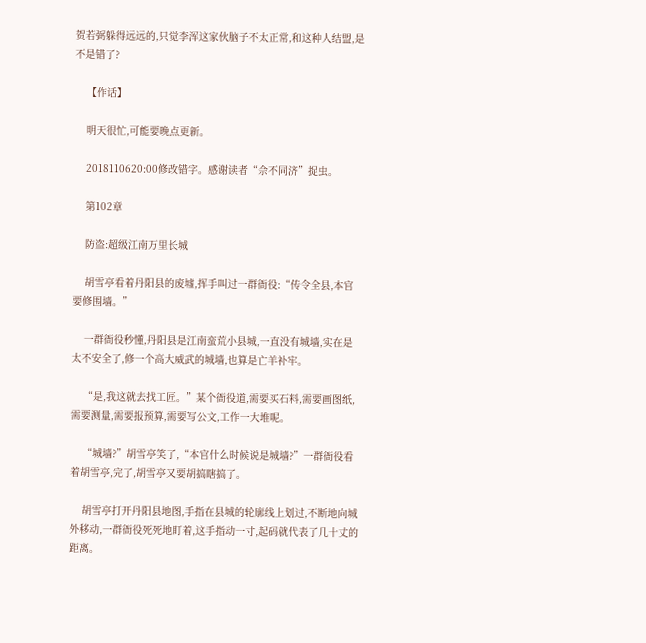贺若弼躲得远远的,只觉李浑这家伙脑子不太正常,和这种人结盟,是不是错了?

    【作话】

    明天很忙,可能要晚点更新。

    2018110620:00修改错字。感谢读者“佘不同济”捉虫。

    第102章

    防盗:超级江南万里长城

    胡雪亭看着丹阳县的废墟,挥手叫过一群衙役:“传令全县,本官要修围墙。”

    一群衙役秒懂,丹阳县是江南蛮荒小县城,一直没有城墙,实在是太不安全了,修一个高大威武的城墙,也算是亡羊补牢。

    “是,我这就去找工匠。”某个衙役道,需要买石料,需要画图纸,需要测量,需要报预算,需要写公文,工作一大堆呢。

    “城墙?”胡雪亭笑了,“本官什么时候说是城墙?”一群衙役看着胡雪亭,完了,胡雪亭又要胡搞瞎搞了。

    胡雪亭打开丹阳县地图,手指在县城的轮廓线上划过,不断地向城外移动,一群衙役死死地盯着,这手指动一寸,起码就代表了几十丈的距离。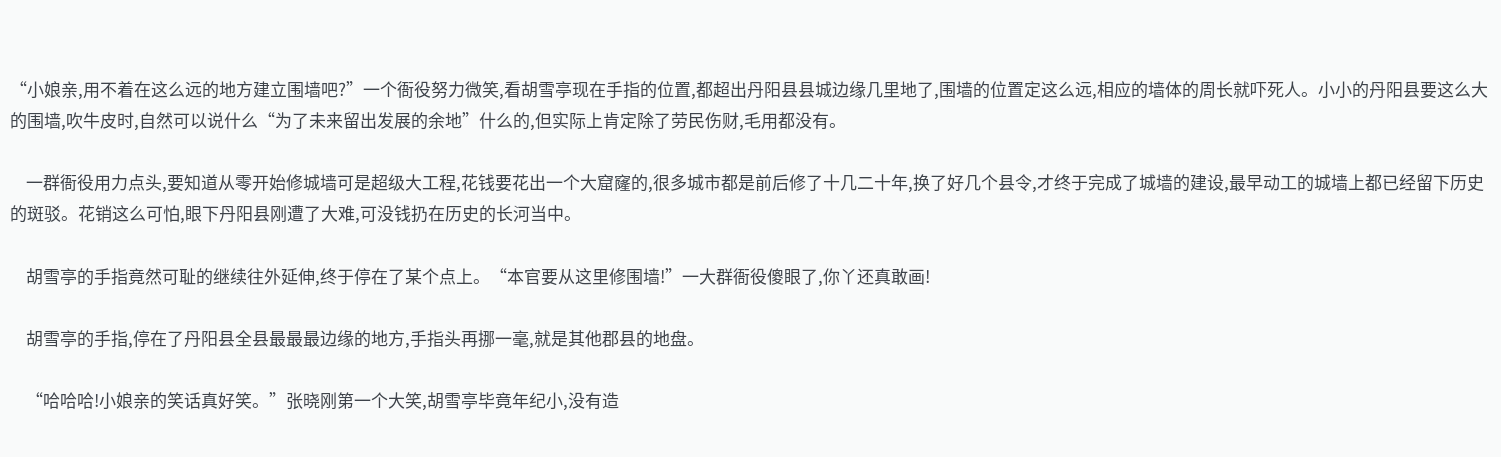“小娘亲,用不着在这么远的地方建立围墙吧?”一个衙役努力微笑,看胡雪亭现在手指的位置,都超出丹阳县县城边缘几里地了,围墙的位置定这么远,相应的墙体的周长就吓死人。小小的丹阳县要这么大的围墙,吹牛皮时,自然可以说什么“为了未来留出发展的余地”什么的,但实际上肯定除了劳民伤财,毛用都没有。

    一群衙役用力点头,要知道从零开始修城墙可是超级大工程,花钱要花出一个大窟窿的,很多城市都是前后修了十几二十年,换了好几个县令,才终于完成了城墙的建设,最早动工的城墙上都已经留下历史的斑驳。花销这么可怕,眼下丹阳县刚遭了大难,可没钱扔在历史的长河当中。

    胡雪亭的手指竟然可耻的继续往外延伸,终于停在了某个点上。“本官要从这里修围墙!”一大群衙役傻眼了,你丫还真敢画!

    胡雪亭的手指,停在了丹阳县全县最最最边缘的地方,手指头再挪一毫,就是其他郡县的地盘。

    “哈哈哈!小娘亲的笑话真好笑。”张晓刚第一个大笑,胡雪亭毕竟年纪小,没有造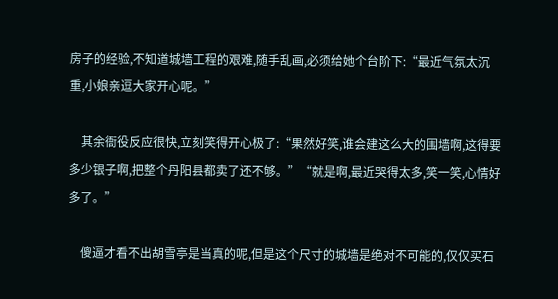房子的经验,不知道城墙工程的艰难,随手乱画,必须给她个台阶下:“最近气氛太沉重,小娘亲逗大家开心呢。”

    其余衙役反应很快,立刻笑得开心极了:“果然好笑,谁会建这么大的围墙啊,这得要多少银子啊,把整个丹阳县都卖了还不够。”“就是啊,最近哭得太多,笑一笑,心情好多了。”

    傻逼才看不出胡雪亭是当真的呢,但是这个尺寸的城墙是绝对不可能的,仅仅买石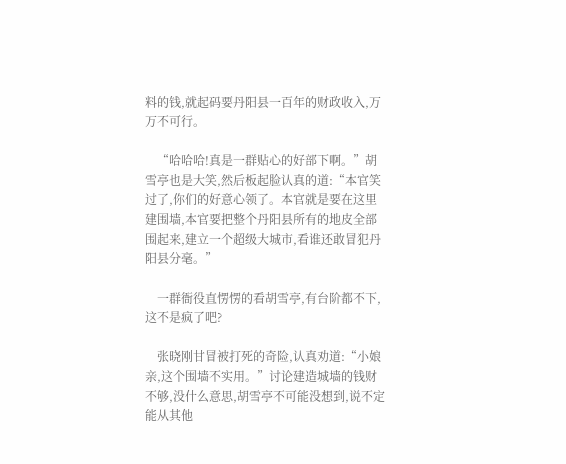料的钱,就起码要丹阳县一百年的财政收入,万万不可行。

    “哈哈哈!真是一群贴心的好部下啊。”胡雪亭也是大笑,然后板起脸认真的道:“本官笑过了,你们的好意心领了。本官就是要在这里建围墙,本官要把整个丹阳县所有的地皮全部围起来,建立一个超级大城市,看谁还敢冒犯丹阳县分毫。”

    一群衙役直愣愣的看胡雪亭,有台阶都不下,这不是疯了吧?

    张晓刚甘冒被打死的奇险,认真劝道:“小娘亲,这个围墙不实用。”讨论建造城墙的钱财不够,没什么意思,胡雪亭不可能没想到,说不定能从其他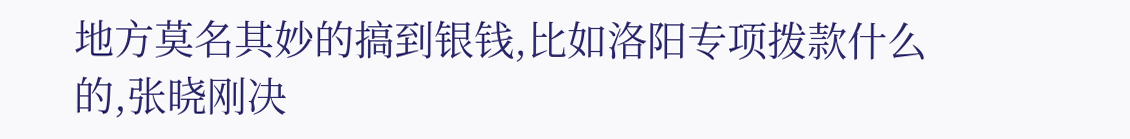地方莫名其妙的搞到银钱,比如洛阳专项拨款什么的,张晓刚决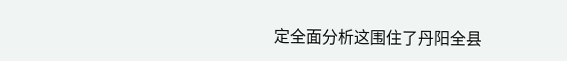定全面分析这围住了丹阳全县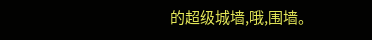的超级城墙,哦,围墙。